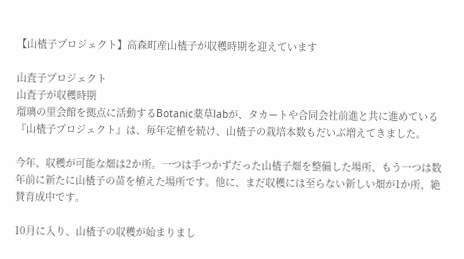【山楂子プロジェクト】高森町産山楂子が収穫時期を迎えています

山査子プロジェクト
山査子が収穫時期
瑠璃の里会館を拠点に活動するBotanic薬草labが、タカートや合同会社前進と共に進めている『山楂子プロジェクト』は、毎年定植を続け、山楂子の栽培本数もだいぶ増えてきました。

今年、収穫が可能な畑は2か所。一つは手つかずだった山楂子畑を整備した場所、もう一つは数年前に新たに山楂子の苗を植えた場所です。他に、まだ収穫には至らない新しい畑が1か所、絶賛育成中です。

10月に入り、山楂子の収穫が始まりまし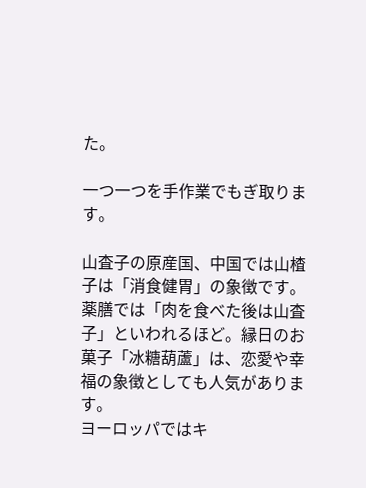た。

一つ一つを手作業でもぎ取ります。

山査子の原産国、中国では山楂子は「消食健胃」の象徴です。薬膳では「肉を食べた後は山査子」といわれるほど。縁日のお菓子「冰糖葫蘆」は、恋愛や幸福の象徴としても人気があります。
ヨーロッパではキ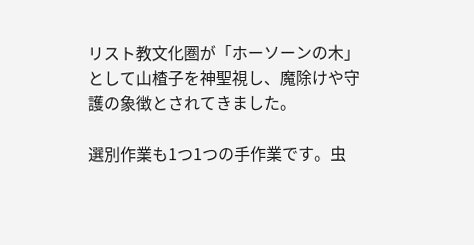リスト教文化圏が「ホーソーンの木」として山楂子を神聖視し、魔除けや守護の象徴とされてきました。

選別作業も1つ1つの手作業です。虫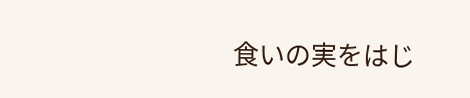食いの実をはじ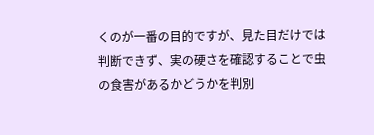くのが一番の目的ですが、見た目だけでは判断できず、実の硬さを確認することで虫の食害があるかどうかを判別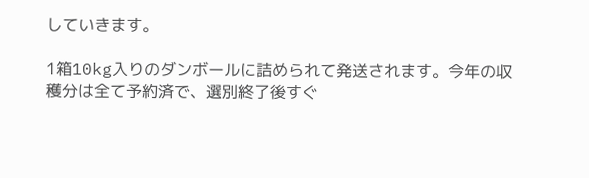していきます。

1箱10kg入りのダンボールに詰められて発送されます。今年の収穫分は全て予約済で、選別終了後すぐ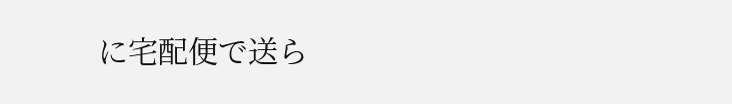に宅配便で送ら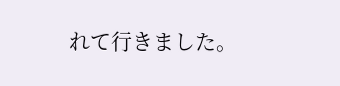れて行きました。